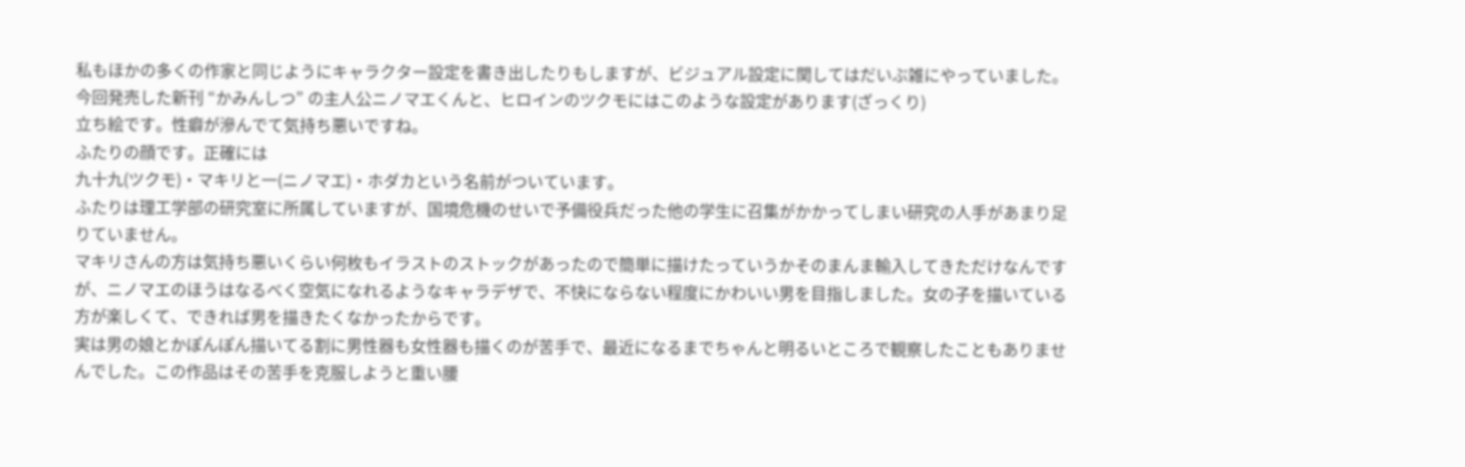私もほかの多くの作家と同じようにキャラクター設定を書き出したりもしますが、ビジュアル設定に関してはだいぶ雑にやっていました。
今回発売した新刊 “かみんしつ” の主人公ニノマエくんと、ヒロインのツクモにはこのような設定があります(ざっくり)
立ち絵です。性癖が滲んでて気持ち悪いですね。
ふたりの顔です。正確には
九十九(ツクモ)・マキリと一(ニノマエ)・ホダカという名前がついています。
ふたりは理工学部の研究室に所属していますが、国境危機のせいで予備役兵だった他の学生に召集がかかってしまい研究の人手があまり足りていません。
マキリさんの方は気持ち悪いくらい何枚もイラストのストックがあったので簡単に描けたっていうかそのまんま輸入してきただけなんですが、ニノマエのほうはなるべく空気になれるようなキャラデザで、不快にならない程度にかわいい男を目指しました。女の子を描いている方が楽しくて、できれば男を描きたくなかったからです。
実は男の娘とかぽんぽん描いてる割に男性器も女性器も描くのが苦手で、最近になるまでちゃんと明るいところで観察したこともありませんでした。この作品はその苦手を克服しようと重い腰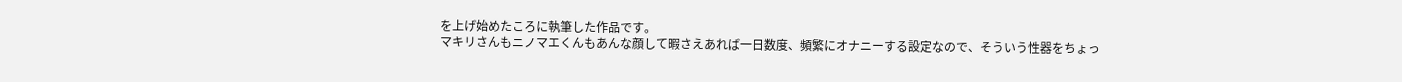を上げ始めたころに執筆した作品です。
マキリさんもニノマエくんもあんな顔して暇さえあれば一日数度、頻繁にオナニーする設定なので、そういう性器をちょっ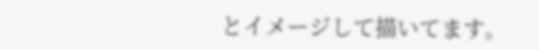とイメージして描いてます。